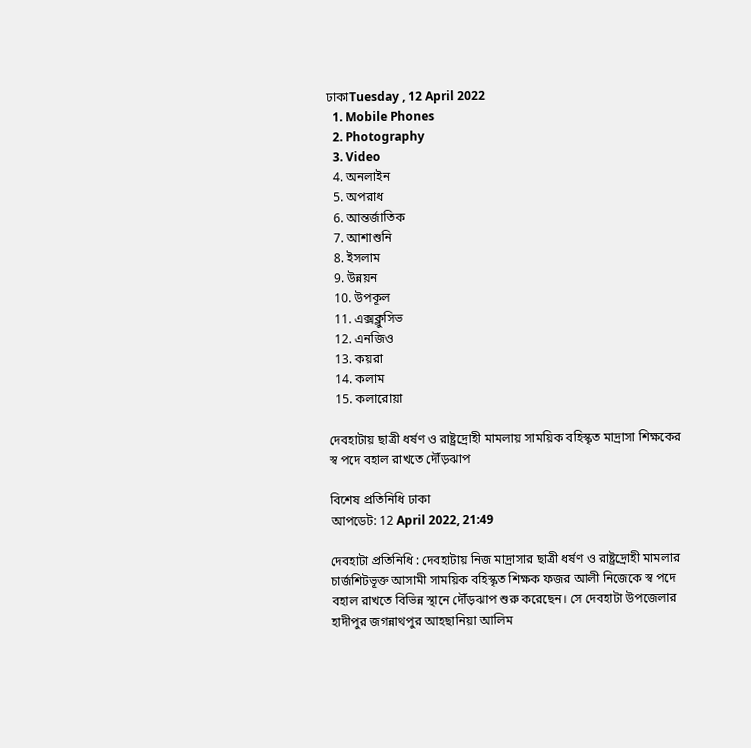ঢাকাTuesday , 12 April 2022
  1. Mobile Phones
  2. Photography
  3. Video
  4. অনলাইন
  5. অপরাধ
  6. আন্তর্জাতিক
  7. আশাশুনি
  8. ইসলাম
  9. উন্নয়ন
  10. উপকূল
  11. এক্সক্লুসিভ
  12. এনজিও
  13. কয়রা
  14. কলাম
  15. কলারোয়া

দেবহাটায় ছাত্রী ধর্ষণ ও রাষ্ট্রদ্রোহী মামলায় সাময়িক বহিস্কৃত মাদ্রাসা শিক্ষকের স্ব পদে বহাল রাখতে দৌঁড়ঝাপ

বিশেষ প্রতিনিধি ঢাকা
আপডেট: 12 April 2022, 21:49

দেবহাটা প্রতিনিধি : দেবহাটায় নিজ মাদ্রাসার ছাত্রী ধর্ষণ ও রাষ্ট্রদ্রোহী মামলার চার্জশিটভূক্ত আসামী সাময়িক বহিস্কৃত শিক্ষক ফজর আলী নিজেকে স্ব পদে বহাল রাখতে বিভিন্ন স্থানে দৌঁড়ঝাপ শুরু করেছেন। সে দেবহাটা উপজেলার হাদীপুর জগন্নাথপুর আহছানিয়া আলিম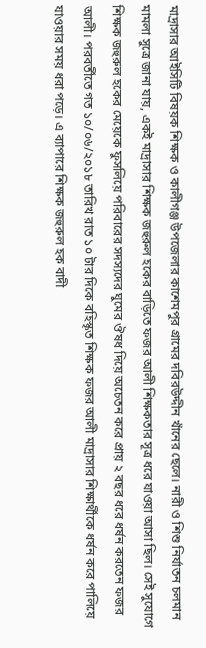মাদ্রাসার আইসিটি বিষয়ক শিক্ষক ও কালীগঞ্জ উপজেলার কাশেমপুর গ্রামের দবিরউদ্দীন খাঁনের ছেলে। নারী ও শিশু নির্যাতন চলমান মামলা সুত্রে জানা যায়, একই মাদ্রাসার শিক্ষক জহুরুল হকের বাড়িতে ফজর আলী শিক্ষকতার সূত্র ধরে যাওয়া আসা ছিল। সেই সুযোগে শিক্ষক জহুরুল হকের মেয়েকে ফুসলিয়ে পরিবারের সদস্যদের ঘুমের ঔষধ দিয়ে অচেতন করে প্রায় ২ বছর ধরে ধর্ষন করতেন ফজর আলী। পরবর্তীতে গত ১০/০৬/২০১৮ তারিখ রাত ১০ টার দিকে বহিস্কৃত শিক্ষক ফজর আলী মাদ্রাসার শিক্ষার্থীকে ধর্ষন করে পালিয়ে যাওয়ার সময় ধরা পড়ে। এ ব্যাপারে শিক্ষক জহুরুল হক বাদী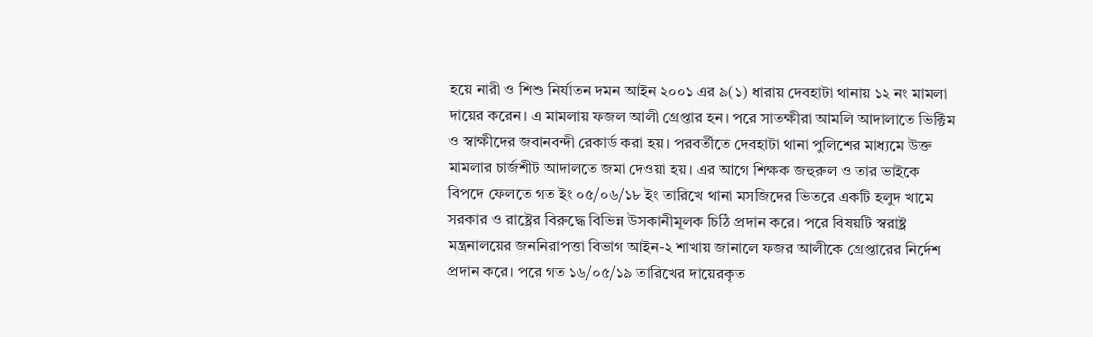হয়ে নারী ও শিশু নির্যাতন দমন আইন ২০০১ এর ৯(১) ধারায় দেবহাটা থানায় ১২ নং মামলা দায়ের করেন। এ মামলায় ফজল আলী গ্রেপ্তার হন। পরে সাতক্ষীরা আমলি আদালাতে ভিক্টিম ও স্বাক্ষীদের জবানবন্দী রেকার্ড করা হয়। পরবর্তীতে দেবহাটা থানা পুলিশের মাধ্যমে উক্ত মামলার চার্জশীট আদালতে জমা দেওয়া হয়। এর আগে শিক্ষক জহুরুল ও তার ভাইকে বিপদে ফেলতে গত ইং ০৫/০৬/১৮ ইং তারিখে থানা মসজিদের ভিতরে একটি হলুদ খামে সরকার ও রাষ্ট্রের বিরুদ্ধে বিভিন্ন উসকানীমূলক চিঠি প্রদান করে। পরে বিষয়টি স্বরাষ্ট্র মন্ত্রনালয়ের জননিরাপত্তা বিভাগ আইন-২ শাখায় জানালে ফজর আলীকে গ্রেপ্তারের নির্দেশ প্রদান করে। পরে গত ১৬/০৫/১৯ তারিখের দায়েরকৃত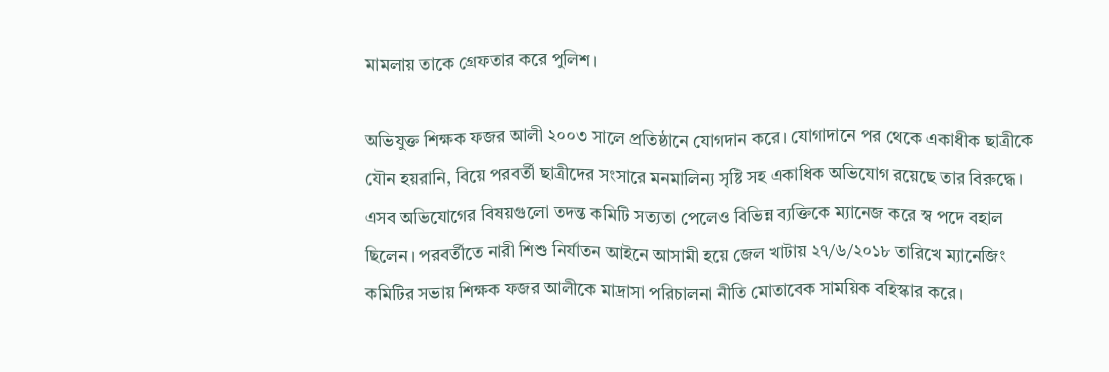মামলায় তাকে গ্রেফতার করে পুলিশ।

অভিযুক্ত শিক্ষক ফজর আলী ২০০৩ সালে প্রতিষ্ঠানে যোগদান করে। যোগাদানে পর থেকে একাধীক ছাত্রীকে যৌন হয়রানি, বিয়ে পরবর্তী ছাত্রীদের সংসারে মনমালিন্য সৃষ্টি সহ একাধিক অভিযোগ রয়েছে তার বিরুদ্ধে। এসব অভিযোগের বিষয়গুলো তদন্ত কমিটি সত্যতা পেলেও বিভিন্ন ব্যক্তিকে ম্যানেজ করে স্ব পদে বহাল ছিলেন। পরবর্তীতে নারী শিশু নির্যাতন আইনে আসামী হয়ে জেল খাটায় ২৭/৬/২০১৮ তারিখে ম্যানেজিং কমিটির সভায় শিক্ষক ফজর আলীকে মাদ্রাসা পরিচালনা নীতি মোতাবেক সাময়িক বহিস্কার করে।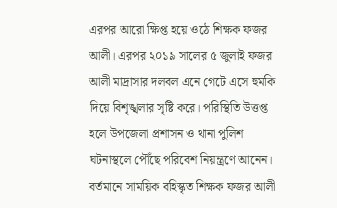এরপর আরো ক্ষিপ্ত হয়ে ওঠে শিক্ষক ফজর আলী। এরপর ২০১৯ সালের ৫ জুলাই ফজর আলী মাদ্রাসার দলবল এনে গেটে এসে হুমকি দিয়ে বিশৃঙ্খলার সৃষ্টি করে। পরিস্থিতি উত্তপ্ত হলে উপজেলা প্রশাসন ও থানা পুলিশ ঘটনাস্থলে পৌঁছে পরিবেশ নিয়ন্ত্রণে আনেন। বর্তমানে সাময়িক বহিস্কৃত শিক্ষক ফজর আলী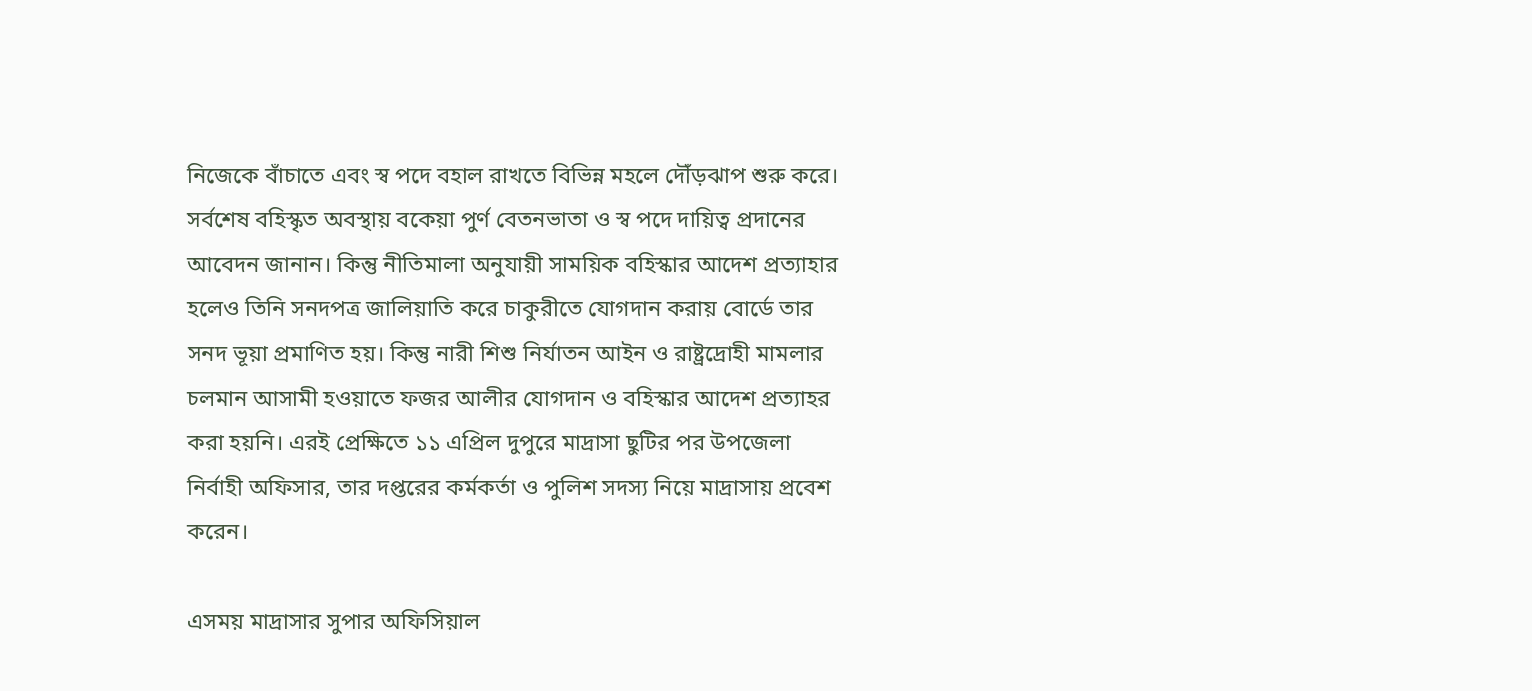নিজেকে বাঁচাতে এবং স্ব পদে বহাল রাখতে বিভিন্ন মহলে দৌঁড়ঝাপ শুরু করে। সর্বশেষ বহিস্কৃত অবস্থায় বকেয়া পুর্ণ বেতনভাতা ও স্ব পদে দায়িত্ব প্রদানের আবেদন জানান। কিন্তু নীতিমালা অনুযায়ী সাময়িক বহিস্কার আদেশ প্রত্যাহার হলেও তিনি সনদপত্র জালিয়াতি করে চাকুরীতে যোগদান করায় বোর্ডে তার সনদ ভূয়া প্রমাণিত হয়। কিন্তু নারী শিশু নির্যাতন আইন ও রাষ্ট্রদ্রোহী মামলার চলমান আসামী হওয়াতে ফজর আলীর যোগদান ও বহিস্কার আদেশ প্রত্যাহর করা হয়নি। এরই প্রেক্ষিতে ১১ এপ্রিল দুপুরে মাদ্রাসা ছুটির পর উপজেলা নির্বাহী অফিসার, তার দপ্তরের কর্মকর্তা ও পুলিশ সদস্য নিয়ে মাদ্রাসায় প্রবেশ করেন।

এসময় মাদ্রাসার সুপার অফিসিয়াল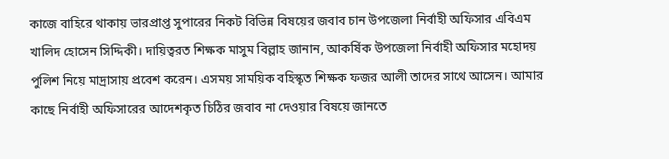কাজে বাহিরে থাকায় ভারপ্রাপ্ত সুপারের নিকট বিভিন্ন বিষয়ের জবাব চান উপজেলা নির্বাহী অফিসার এবিএম খালিদ হোসেন সিদ্দিকী। দায়িত্বরত শিক্ষক মাসুম বিল্লাহ জানান, আকর্ষিক উপজেলা নির্বাহী অফিসার মহোদয় পুলিশ নিয়ে মাদ্রাসায় প্রবেশ করেন। এসময় সাময়িক বহিস্কৃত শিক্ষক ফজর আলী তাদের সাথে আসেন। আমার কাছে নির্বাহী অফিসারের আদেশকৃত চিঠির জবাব না দেওয়ার বিষয়ে জানতে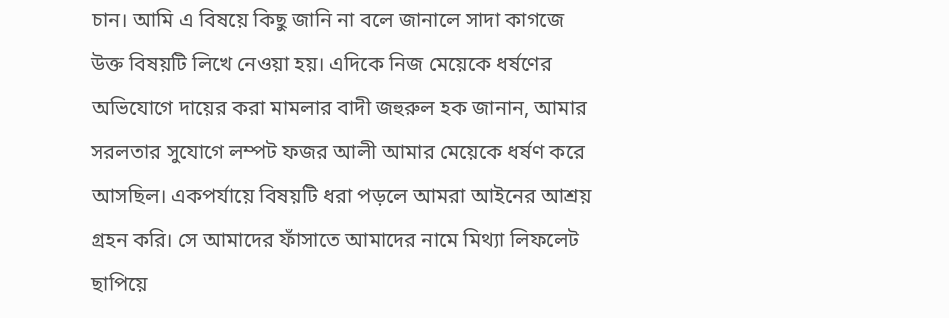চান। আমি এ বিষয়ে কিছু জানি না বলে জানালে সাদা কাগজে উক্ত বিষয়টি লিখে নেওয়া হয়। এদিকে নিজ মেয়েকে ধর্ষণের অভিযোগে দায়ের করা মামলার বাদী জহুরুল হক জানান, আমার সরলতার সুযোগে লম্পট ফজর আলী আমার মেয়েকে ধর্ষণ করে আসছিল। একপর্যায়ে বিষয়টি ধরা পড়লে আমরা আইনের আশ্রয় গ্রহন করি। সে আমাদের ফাঁসাতে আমাদের নামে মিথ্যা লিফলেট ছাপিয়ে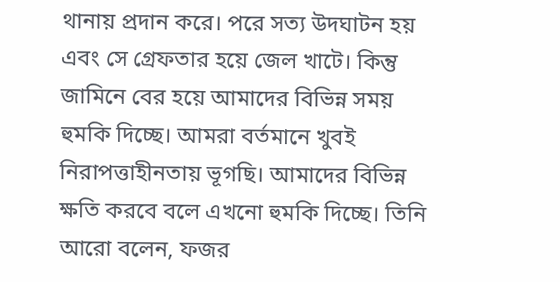থানায় প্রদান করে। পরে সত্য উদঘাটন হয় এবং সে গ্রেফতার হয়ে জেল খাটে। কিন্তু জামিনে বের হয়ে আমাদের বিভিন্ন সময় হুমকি দিচ্ছে। আমরা বর্তমানে খুবই নিরাপত্তাহীনতায় ভূগছি। আমাদের বিভিন্ন ক্ষতি করবে বলে এখনো হুমকি দিচ্ছে। তিনি আরো বলেন, ফজর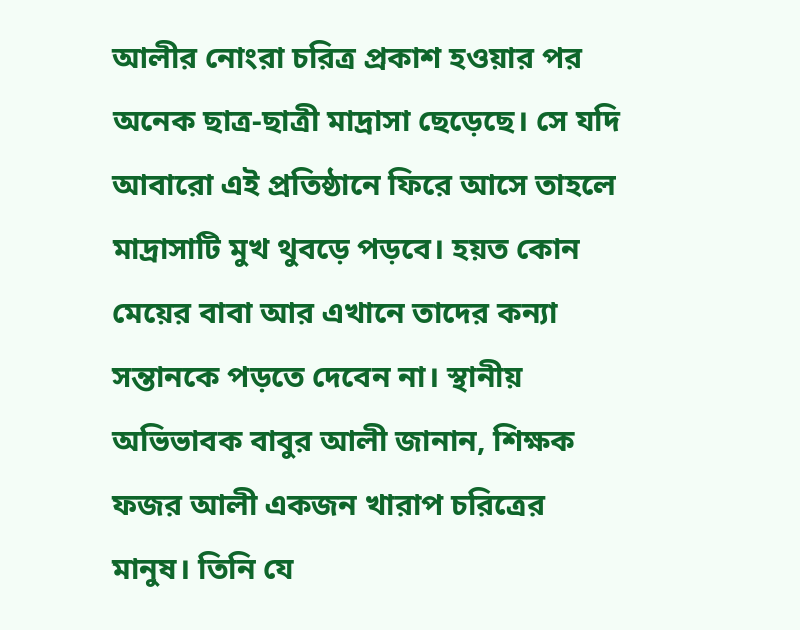আলীর নোংরা চরিত্র প্রকাশ হওয়ার পর অনেক ছাত্র-ছাত্রী মাদ্রাসা ছেড়েছে। সে যদি আবারো এই প্রতিষ্ঠানে ফিরে আসে তাহলে মাদ্রাসাটি মুখ থুবড়ে পড়বে। হয়ত কোন মেয়ের বাবা আর এখানে তাদের কন্যা সন্তানকে পড়তে দেবেন না। স্থানীয় অভিভাবক বাবুর আলী জানান, শিক্ষক ফজর আলী একজন খারাপ চরিত্রের মানুষ। তিনি যে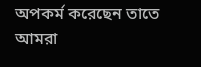অপকর্ম করেছেন তাতে আমরা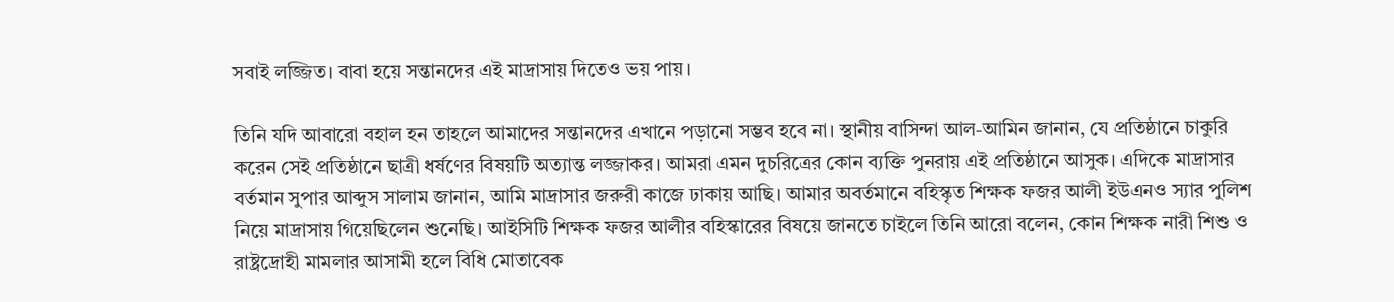সবাই লজ্জিত। বাবা হয়ে সন্তানদের এই মাদ্রাসায় দিতেও ভয় পায়।

তিনি যদি আবারো বহাল হন তাহলে আমাদের সন্তানদের এখানে পড়ানো সম্ভব হবে না। স্থানীয় বাসিন্দা আল-আমিন জানান, যে প্রতিষ্ঠানে চাকুরি করেন সেই প্রতিষ্ঠানে ছাত্রী ধর্ষণের বিষয়টি অত্যান্ত লজ্জাকর। আমরা এমন দুচরিত্রের কোন ব্যক্তি পুনরায় এই প্রতিষ্ঠানে আসুক। এদিকে মাদ্রাসার বর্তমান সুপার আব্দুস সালাম জানান, আমি মাদ্রাসার জরুরী কাজে ঢাকায় আছি। আমার অবর্তমানে বহিস্কৃত শিক্ষক ফজর আলী ইউএনও স্যার পুলিশ নিয়ে মাদ্রাসায় গিয়েছিলেন শুনেছি। আইসিটি শিক্ষক ফজর আলীর বহিস্কারের বিষয়ে জানতে চাইলে তিনি আরো বলেন, কোন শিক্ষক নারী শিশু ও রাষ্ট্রদ্রোহী মামলার আসামী হলে বিধি মোতাবেক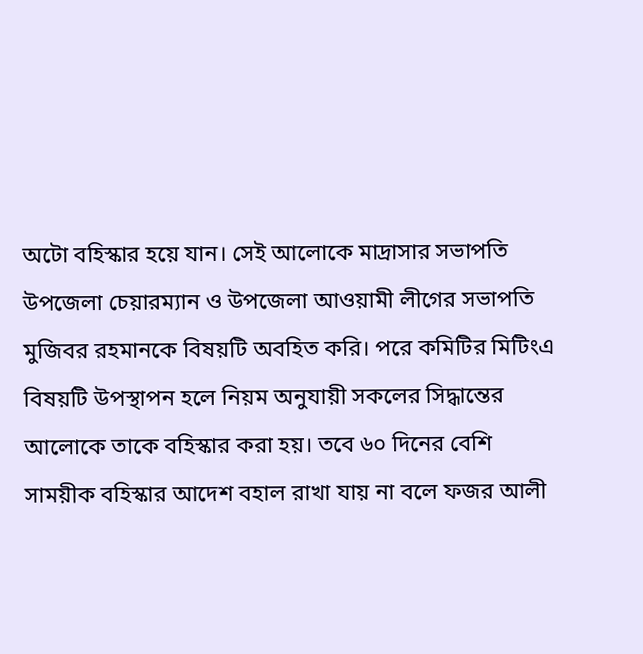অটো বহিস্কার হয়ে যান। সেই আলোকে মাদ্রাসার সভাপতি উপজেলা চেয়ারম্যান ও উপজেলা আওয়ামী লীগের সভাপতি মুজিবর রহমানকে বিষয়টি অবহিত করি। পরে কমিটির মিটিংএ বিষয়টি উপস্থাপন হলে নিয়ম অনুযায়ী সকলের সিদ্ধান্তের আলোকে তাকে বহিস্কার করা হয়। তবে ৬০ দিনের বেশি সাময়ীক বহিস্কার আদেশ বহাল রাখা যায় না বলে ফজর আলী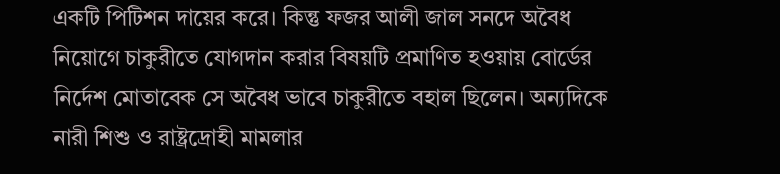একটি পিটিশন দায়ের করে। কিন্তু ফজর আলী জাল সনদে অবৈধ নিয়োগে চাকুরীতে যোগদান করার বিষয়টি প্রমাণিত হওয়ায় বোর্ডের নির্দেশ মোতাবেক সে অবৈধ ভাবে চাকুরীতে বহাল ছিলেন। অন্যদিকে নারী শিশু ও রাষ্ট্রদ্রোহী মামলার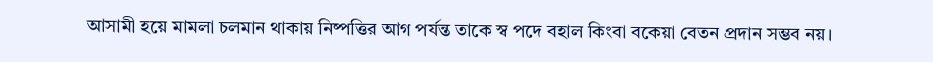আসামী হয়ে মামলা চলমান থাকায় নিষ্পত্তির আগ পর্যন্ত তাকে স্ব পদে বহাল কিংবা বকেয়া বেতন প্রদান সম্ভব নয়।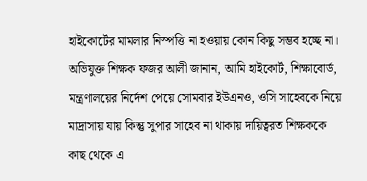হাইকোর্টের মামলার নিস্পত্তি না হওয়ায় কোন কিছু সম্ভব হচ্ছে না। অভিযুক্ত শিক্ষক ফজর আলী জানান, আমি হাইকোর্ট, শিক্ষাবোর্ড, মন্ত্রণালয়ের নির্দেশ পেয়ে সোমবার ইউএনও, ওসি সাহেবকে নিয়ে মাদ্রাসায় যায় কিন্তু সুপার সাহেব না থাকায় দায়িত্বরত শিক্ষককে কাছ থেকে এ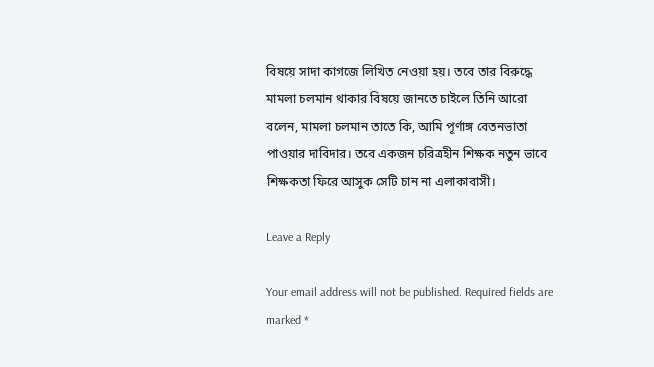বিষয়ে সাদা কাগজে লিখিত নেওয়া হয়। তবে তার বিরুদ্ধে মামলা চলমান থাকার বিষয়ে জানতে চাইলে তিনি আরো বলেন, মামলা চলমান তাতে কি, আমি পূর্ণাঙ্গ বেতনভাতা পাওয়ার দাবিদার। তবে একজন চরিত্রহীন শিক্ষক নতুন ভাবে শিক্ষকতা ফিরে আসুক সেটি চান না এলাকাবাসী।

Leave a Reply

Your email address will not be published. Required fields are marked *